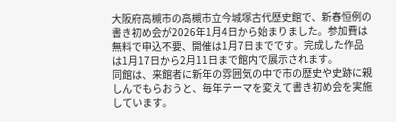大阪府高槻市の高槻市立今城塚古代歴史館で、新春恒例の書き初め会が2026年1月4日から始まりました。参加費は無料で申込不要、開催は1月7日までです。完成した作品は1月17日から2月11日まで館内で展示されます。
同館は、来館者に新年の雰囲気の中で市の歴史や史跡に親しんでもらおうと、毎年テーマを変えて書き初め会を実施しています。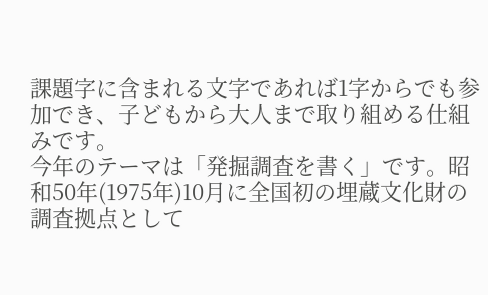課題字に含まれる文字であれば1字からでも参加でき、子どもから大人まで取り組める仕組みです。
今年のテーマは「発掘調査を書く」です。昭和50年(1975年)10月に全国初の埋蔵文化財の調査拠点として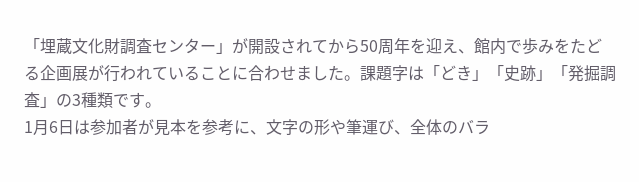「埋蔵文化財調査センター」が開設されてから50周年を迎え、館内で歩みをたどる企画展が行われていることに合わせました。課題字は「どき」「史跡」「発掘調査」の3種類です。
1月6日は参加者が見本を参考に、文字の形や筆運び、全体のバラ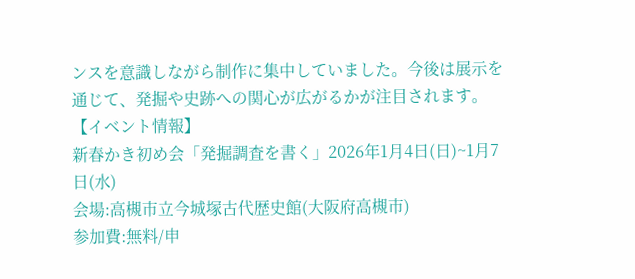ンスを意識しながら制作に集中していました。今後は展示を通じて、発掘や史跡への関心が広がるかが注目されます。
【イベント情報】
新春かき初め会「発掘調査を書く」2026年1月4日(日)~1月7日(水)
会場:高槻市立今城塚古代歴史館(大阪府高槻市)
参加費:無料/申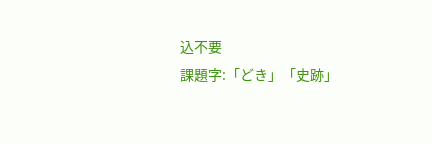込不要
課題字:「どき」「史跡」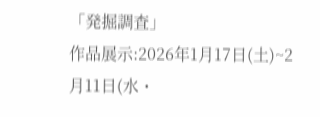「発掘調査」
作品展示:2026年1月17日(土)~2月11日(水・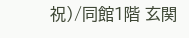祝)/同館1階 玄関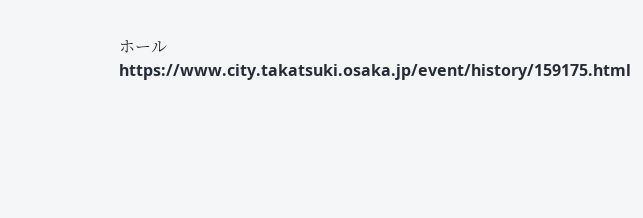ホール
https://www.city.takatsuki.osaka.jp/event/history/159175.html